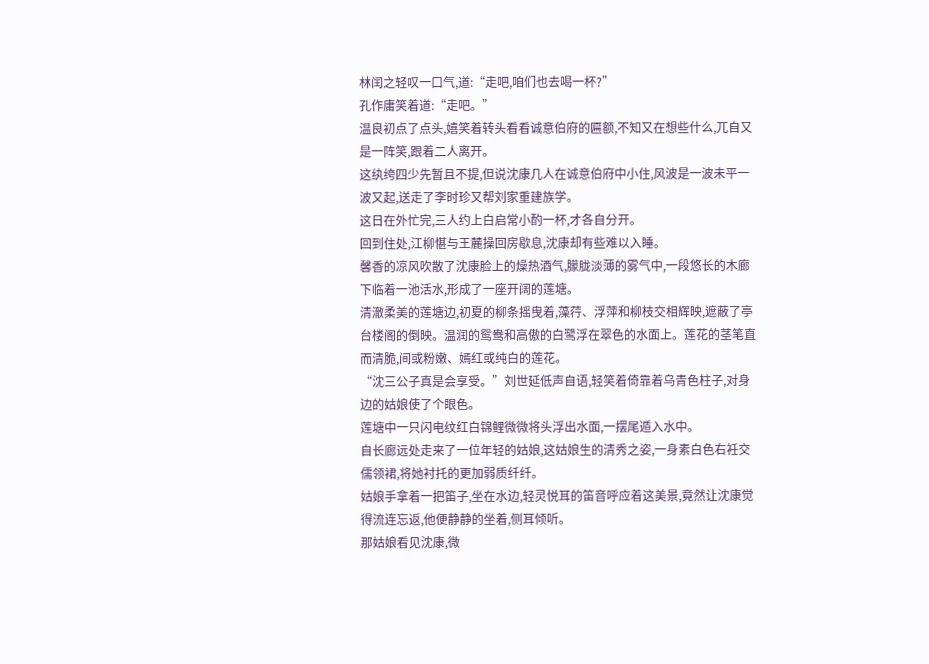林闰之轻叹一口气,道:“走吧,咱们也去喝一杯?”
孔作庸笑着道:“走吧。”
温良初点了点头,嬉笑着转头看看诚意伯府的匾额,不知又在想些什么,兀自又是一阵笑,跟着二人离开。
这纨绔四少先暂且不提,但说沈康几人在诚意伯府中小住,风波是一波未平一波又起,送走了李时珍又帮刘家重建族学。
这日在外忙完,三人约上白启常小酌一杯,才各自分开。
回到住处,江柳愖与王麓操回房歇息,沈康却有些难以入睡。
馨香的凉风吹散了沈康脸上的燥热酒气,朦胧淡薄的雾气中,一段悠长的木廊下临着一池活水,形成了一座开阔的莲塘。
清澈柔美的莲塘边,初夏的柳条摇曳着,藻荇、浮萍和柳枝交相辉映,遮蔽了亭台楼阁的倒映。温润的鸳鸯和高傲的白鹭浮在翠色的水面上。莲花的茎笔直而清脆,间或粉嫩、嫣红或纯白的莲花。
“沈三公子真是会享受。”刘世延低声自语,轻笑着倚靠着乌青色柱子,对身边的姑娘使了个眼色。
莲塘中一只闪电纹红白锦鲤微微将头浮出水面,一摆尾遁入水中。
自长廊远处走来了一位年轻的姑娘,这姑娘生的清秀之姿,一身素白色右衽交儒领裙,将她衬托的更加弱质纤纤。
姑娘手拿着一把笛子,坐在水边,轻灵悦耳的笛音呼应着这美景,竟然让沈康觉得流连忘返,他便静静的坐着,侧耳倾听。
那姑娘看见沈康,微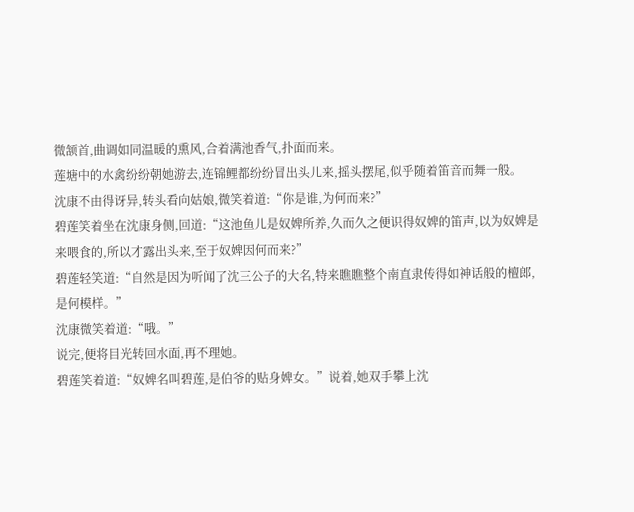微颔首,曲调如同温暖的熏风,合着满池香气,扑面而来。
莲塘中的水禽纷纷朝她游去,连锦鲤都纷纷冒出头儿来,摇头摆尾,似乎随着笛音而舞一般。
沈康不由得讶异,转头看向姑娘,微笑着道:“你是谁,为何而来?”
碧莲笑着坐在沈康身侧,回道:“这池鱼儿是奴婢所养,久而久之便识得奴婢的笛声,以为奴婢是来喂食的,所以才露出头来,至于奴婢因何而来?”
碧莲轻笑道:“自然是因为听闻了沈三公子的大名,特来瞧瞧整个南直隶传得如神话般的檀郎,是何模样。”
沈康微笑着道:“哦。”
说完,便将目光转回水面,再不理她。
碧莲笑着道:“奴婢名叫碧莲,是伯爷的贴身婢女。”说着,她双手攀上沈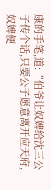康的手笔,道:“伯爷让奴婢给沈三公子传个话,只要公子愿意离开应天府,奴婢便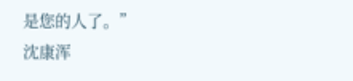是您的人了。”
沈康浑